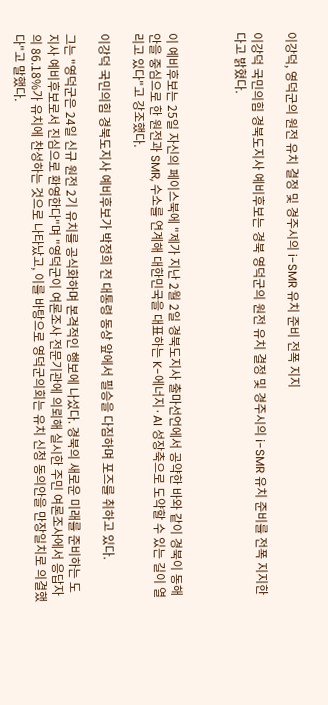이강덕, 영덕군의 원전 유치 결정 및 경주시의 i-SMR 유치 준비 전폭 지지

이강덕 국민의힘 경북도지사 예비후보는 경북 영덕군의 원전 유치 결정 및 경주시의 i-SMR 유치 준비를 전폭 지지한다고 밝혔다.



이 예비후보는 25일 자신의 페이스북에 "제가 지난 2월 2일 경북도지사 출마선언에서 공약한 바와 같이 경북이 동해안을 중심으로 한 원전과 SMR, 수소를 연계해 대한민국을 대표하는 K-에너지·AI 성장축으로 도약할 수 있는 길이 열리고 있다"고 강조했다.

이강덕 국민의힘 경북도지사 예비후보가 박정희 전 대통령 동상 앞에서 필승을 다짐하며 포즈를 취하고 있다.

그는 "영덕군은 24일 신규 원전 2기 유치를 공식화하며 본격적인 행보에 나섰다. 경북의 새로운 미래를 준비하는 도지사 예비후보로서 진심으로 환영한다"며 "영덕군이 여론조사 전문기관에 의뢰해 실시한 주민 여론조사에서 응답자의 86.18%가 유치에 찬성하는 것으로 나타났고, 이를 바탕으로 영덕군의회는 유치 신청 동의안을 만장일치로 의결했다"고 말했다.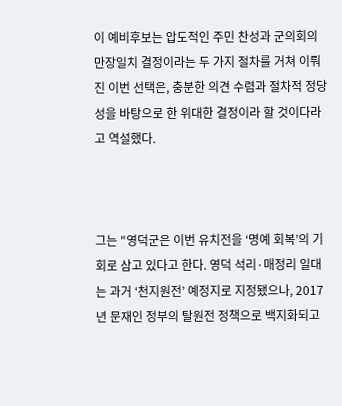이 예비후보는 압도적인 주민 찬성과 군의회의 만장일치 결정이라는 두 가지 절차를 거쳐 이뤄진 이번 선택은, 충분한 의견 수렴과 절차적 정당성을 바탕으로 한 위대한 결정이라 할 것이다라고 역설했다.



그는 "영덕군은 이번 유치전을 ‘명예 회복’의 기회로 삼고 있다고 한다. 영덕 석리·매정리 일대는 과거 ‘천지원전’ 예정지로 지정됐으나, 2017년 문재인 정부의 탈원전 정책으로 백지화되고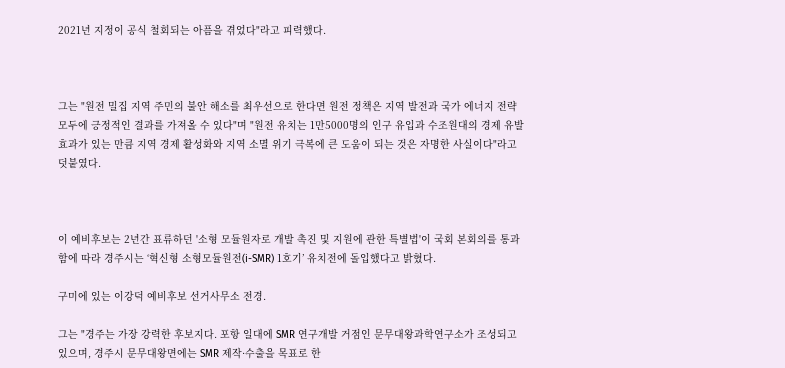2021년 지정이 공식 철회되는 아픔을 겪었다"라고 피력했다.



그는 "원전 밀집 지역 주민의 불안 해소를 최우선으로 한다면 원전 정책은 지역 발전과 국가 에너지 전략 모두에 긍정적인 결과를 가져올 수 있다"며 "원전 유치는 1만5000명의 인구 유입과 수조원대의 경제 유발 효과가 있는 만큼 지역 경제 활성화와 지역 소멸 위기 극복에 큰 도움이 되는 것은 자명한 사실이다"라고 덧붙였다.



이 예비후보는 2년간 표류하던 '소형 모듈원자로 개발 촉진 및 지원에 관한 특별법'이 국회 본회의를 통과함에 따라 경주시는 ‘혁신형 소형모듈원전(i-SMR) 1호기’ 유치전에 돌입했다고 밝혔다.

구미에 있는 이강덕 예비후보 선거사무소 전경.

그는 "경주는 가장 강력한 후보지다. 포항 일대에 SMR 연구개발 거점인 문무대왕과학연구소가 조성되고 있으며, 경주시 문무대왕면에는 SMR 제작·수출을 목표로 한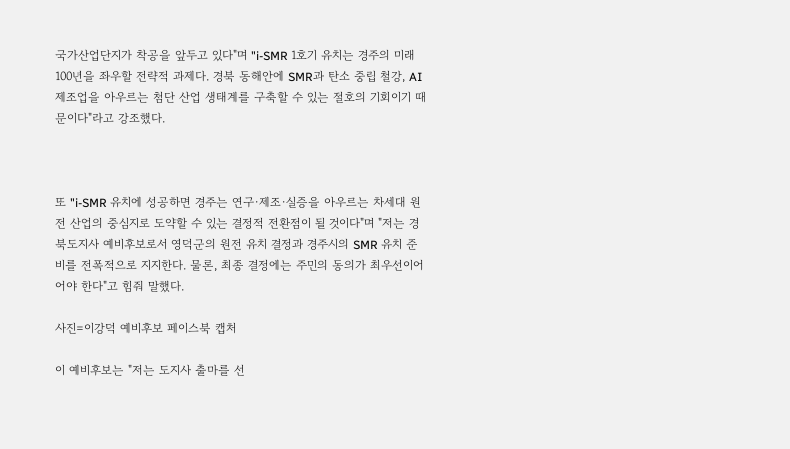국가산업단지가 착공을 앞두고 있다"며 "i-SMR 1호기 유치는 경주의 미래 100년을 좌우할 전략적 과제다. 경북 동해안에 SMR과 탄소 중립 철강, AI 제조업을 아우르는 첨단 산업 생태계를 구축할 수 있는 절호의 기회이기 때문이다"라고 강조했다.



또 "i-SMR 유치에 성공하면 경주는 연구·제조·실증을 아우르는 차세대 원전 산업의 중심지로 도약할 수 있는 결정적 전환점이 될 것이다"며 "저는 경북도지사 예비후보로서 영덕군의 원전 유치 결정과 경주시의 SMR 유치 준비를 전폭적으로 지지한다. 물론, 최종 결정에는 주민의 동의가 최우선이어어야 한다"고 힘줘 말했다.

사진=이강덕 예비후보 페이스북 캡처

이 예비후보는 "저는 도지사 출마를 선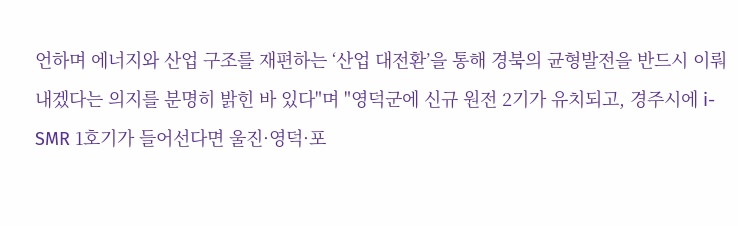언하며 에너지와 산업 구조를 재편하는 ‘산업 대전환’을 통해 경북의 균형발전을 반드시 이뤄내겠다는 의지를 분명히 밝힌 바 있다"며 "영덕군에 신규 원전 2기가 유치되고, 경주시에 i-SMR 1호기가 들어선다면 울진·영덕·포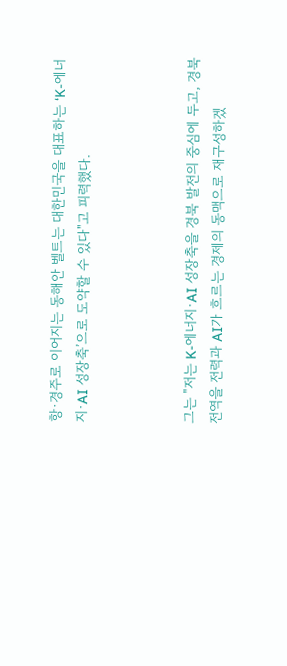항·경주로 이어지는 동해안 벨트는 대한민국을 대표하는 ‘K-에너지·AI 성장축’으로 도약할 수 있다"고 피력했다.



그는 "저는 K-에너지·AI 성장축을 경북 발전의 중심에 두고, 경북 전역을 전력과 AI가 흐르는 경제의 동맥으로 재구성하겠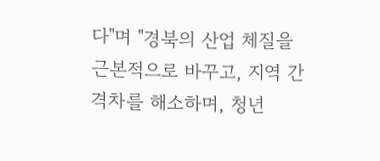다"며 "경북의 산업 체질을 근본적으로 바꾸고, 지역 간 격차를 해소하며, 청년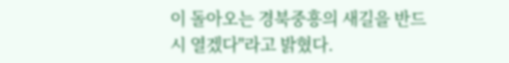이 돌아오는 경북중흥의 새길을 반드시 열겠다"라고 밝혔다.